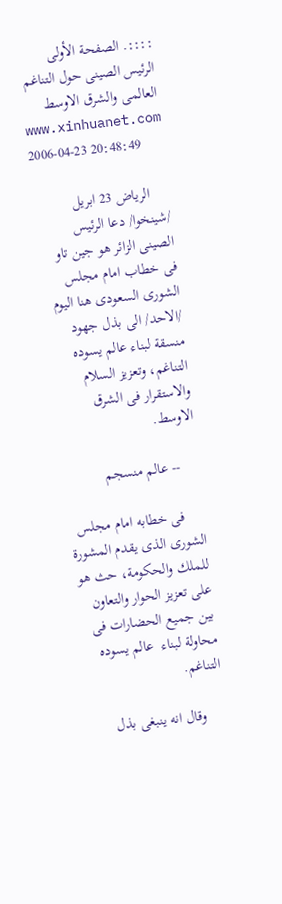::::. الصفحة الأولى
الرئيس الصينى حول التناغم العالمى والشرق الاوسط
www.xinhuanet.com 2006-04-23 20:48:49

     الرياض 23 ابريل /شينخوا/ دعا الرئيس الصينى الزائر هو جين تاو فى خطاب امام مجلس الشورى السعودى هنا اليوم /الاحد/ الى بذل جهود منسقة لبناء عالم يسوده التناغم، وتعزيز السلام والاستقرار فى الشرق الاوسط.

     -- عالم منسجم

     فى خطابه امام مجلس الشورى الذى يقدم المشورة للملك والحكومة، حث هو على تعزيز الحوار والتعاون بين جميع الحضارات فى محاولة لبناء  عالم يسوده التناغم.

     وقال انه ينبغى بذل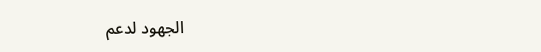الجهود لدعم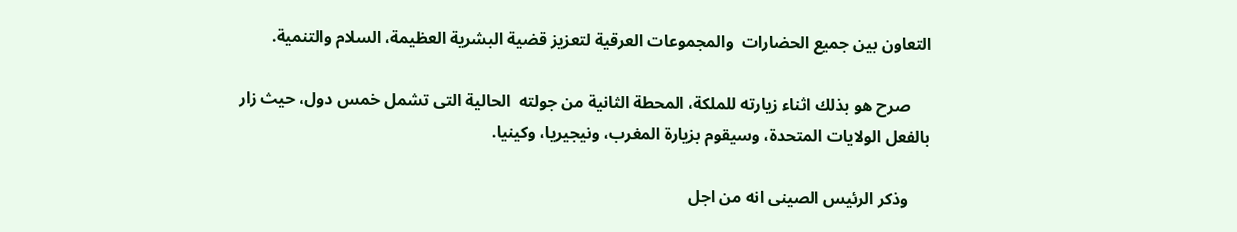التعاون بين جميع الحضارات  والمجموعات العرقية لتعزيز قضية البشرية العظيمة، السلام والتنمية.

     صرح هو بذلك اثناء زيارته للملكة، المحطة الثانية من جولته  الحالية التى تشمل خمس دول، حيث زار بالفعل الولايات المتحدة، وسيقوم بزيارة المغرب، ونيجيريا، وكينيا.

     وذكر الرئيس الصينى انه من اجل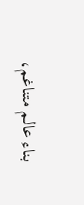بناء عالم متناغم،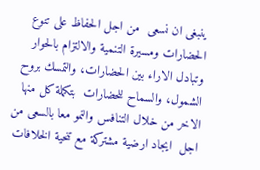ينبغى ان نسعى  من اجل الحفاظ على تنوع الحضارات ومسيرة التنمية والالتزام بالحوار  وتبادل الاراء بين الحضارات، والتمسك بروح الشمول، والسماح للحضارات  بتكملة كل منها الاخر من خلال التنافس والنمو معا بالسعى من اجل  ايجاد ارضية مشتركة مع تنحية الخلافات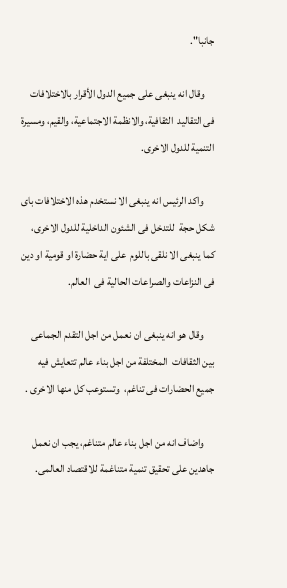جانبا".

     وقال انه ينبغى على جميع الدول الأقرار بالاختلافات فى التقاليد  الثقافية، والانظمة الاجتماعية، والقيم، ومسيرة التنمية للدول الاخرى.

     واكد الرئيس انه ينبغى الا نستخدم هذه الاختلافات باى شكل حجة  للتدخل فى الشئون الداخلية للدول الاخرى، كما ينبغى الا نلقى باللوم  على اية حضارة او قومية او دين فى النزاعات والصراعات الحالية فى  العالم.

     وقال هو انه ينبغى ان نعمل من اجل التقدم الجماعى بين الثقافات  المختلفة من اجل بناء عالم تتعايش فيه جميع الحضارات فى تناغم،  وتستوعب كل منها الاخرى .

     واضاف انه من اجل بناء عالم متناغم، يجب ان نعمل جاهدين على تحقيق تنمية متناغمة للاقتصاد العالمى.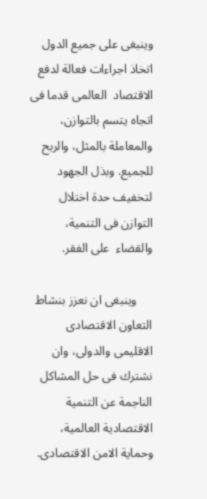وينبغى على جميع الدول اتخاذ اجراءات فعالة لدفع الاقتصاد  العالمى قدما فى اتجاه يتسم بالتوازن، والمعاملة بالمثل، والربح  للجميع. وبذل الجهود لتخفيف حدة اختلال التوازن فى التنمية، والقضاء  على الفقر.

     وينبغى ان نعزز بنشاط التعاون الاقتصادى الاقليمى والدولى، وان  نشترك فى حل المشاكل الناجمة عن التنمية الاقتصادية العالمية، وحماية الامن الاقتصادى.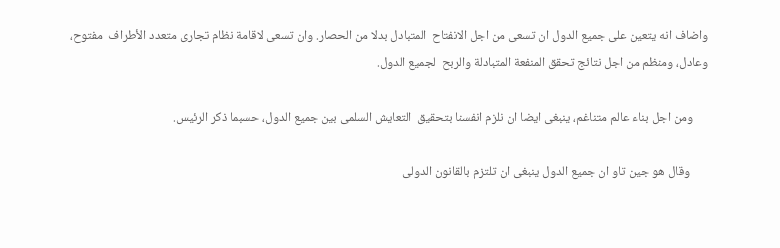واضاف انه يتعين على جميع الدول ان تسعى من اجل الانفتاح  المتبادل بدلا من الحصار. وان تسعى لاقامة نظام تجارى متعدد الأطراف  مفتوح، وعادل، ومنظم من اجل نتائج تحقق المنفعة المتبادلة والربح  لجميع الدول.

     ومن اجل بناء عالم متناغم، ينبغى ايضا ان نلزم انفسنا بتحقيق  التعايش السلمى بين جميع الدول، حسبما ذكر الرئيس.

      وقال هو جين تاو ان جميع الدول ينبغى ان تلتزم بالقانون الدولى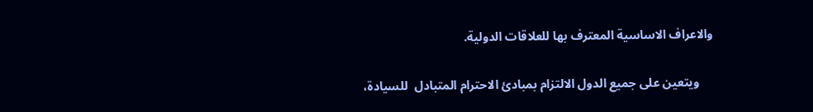والاعراف الاساسية المعترف بها للعلاقات الدولية.

     ويتعين على جميع الدول الالتزام بمبادئ الاحترام المتبادل  للسيادة،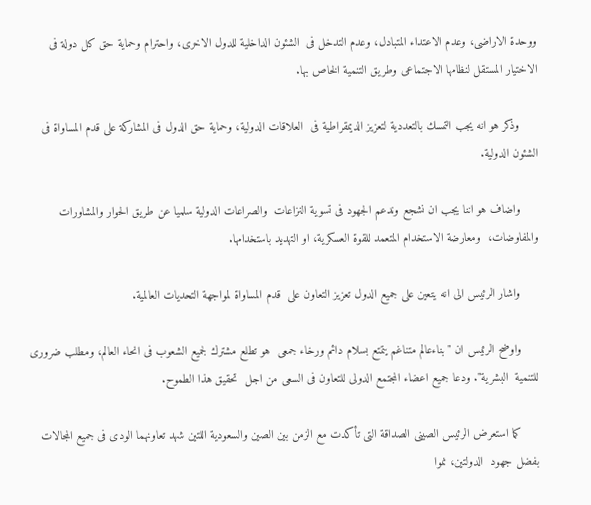ووحدة الاراضى، وعدم الاعتداء المتبادل، وعدم التدخل فى  الشئون الداخلية للدول الاخرى، واحترام وحماية حق كل دولة فى  الاختيار المستقل لنظامها الاجتماعى وطريق التنمية الخاص بها.

     وذكر هو انه يجب التمسك بالتعددية لتعزيز الديمقراطية فى  العلاقات الدولية، وحماية حق الدول فى المشاركة على قدم المساواة فى  الشئون الدولية.

     واضاف هو اننا يجب ان نشجع وندعم الجهود فى تسوية النزاعات  والصراعات الدولية سلميا عن طريق الحوار والمشاورات والمفاوضات،  ومعارضة الاستخدام المتعمد للقوة العسكرية، او التهديد باستخدامها.

     واشار الرئيس الى انه يتعين على جميع الدول تعزيز التعاون على  قدم المساواة لمواجهة التحديات العالمية.

     واوضح الرئيس ان "بناءعالم متناغم يتمتع بسلام دائم ورخاء جمعى  هو تطلع مشترك لجميع الشعوب فى انحاء العالم، ومطلب ضرورى للتنمية  البشرية". ودعا جميع اعضاء المجتمع الدولى للتعاون فى السعى من اجل  تحقيق هذا الطموح.

     كما استعرض الرئيس الصينى الصداقة التى تأكدت مع الزمن بين الصين والسعودية اللتين شهد تعاونهما الودى فى جميع المجالات بفضل جهود  الدولتين، نموا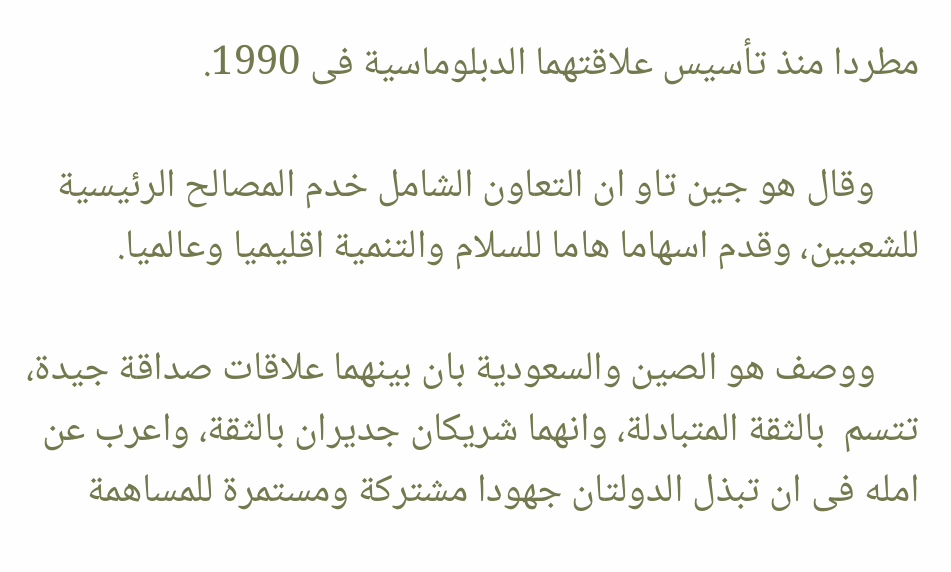مطردا منذ تأسيس علاقتهما الدبلوماسية فى 1990.

     وقال هو جين تاو ان التعاون الشامل خدم المصالح الرئيسية للشعبين، وقدم اسهاما هاما للسلام والتنمية اقليميا وعالميا.

     ووصف هو الصين والسعودية بان بينهما علاقات صداقة جيدة، تتسم  بالثقة المتبادلة، وانهما شريكان جديران بالثقة، واعرب عن امله فى ان تبذل الدولتان جهودا مشتركة ومستمرة للمساهمة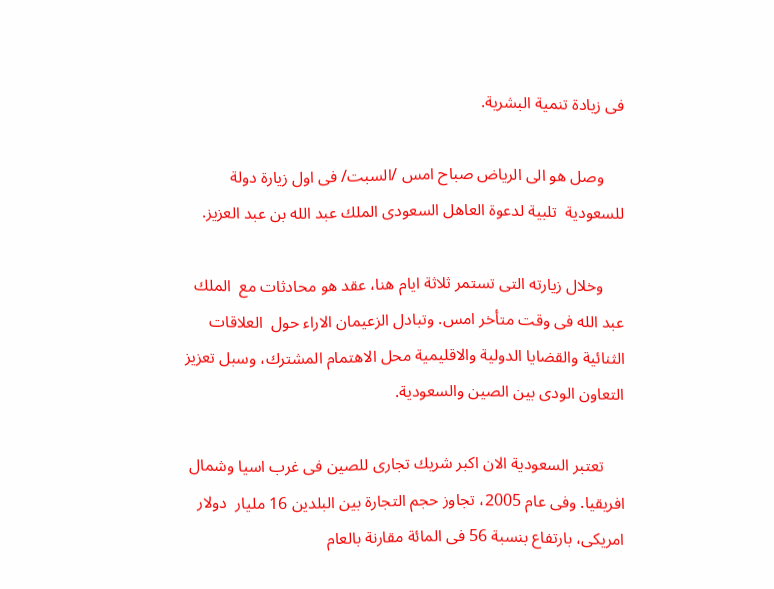فى زيادة تنمية البشرية.

     وصل هو الى الرياض صباح امس /السبت/ فى اول زيارة دولة للسعودية  تلبية لدعوة العاهل السعودى الملك عبد الله بن عبد العزيز.

     وخلال زيارته التى تستمر ثلاثة ايام هنا، عقد هو محادثات مع  الملك عبد الله فى وقت متأخر امس. وتبادل الزعيمان الاراء حول  العلاقات الثنائية والقضايا الدولية والاقليمية محل الاهتمام المشترك، وسبل تعزيز التعاون الودى بين الصين والسعودية.

     تعتبر السعودية الان اكبر شريك تجارى للصين فى غرب اسيا وشمال  افريقيا. وفى عام 2005، تجاوز حجم التجارة بين البلدين 16 مليار  دولار امريكى، بارتفاع بنسبة 56 فى المائة مقارنة بالعام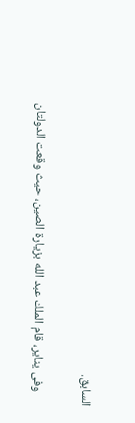السابق.

     وفى يناير، قام الملك عبد الله بزيارة الصين، حيث وقعت الدولتان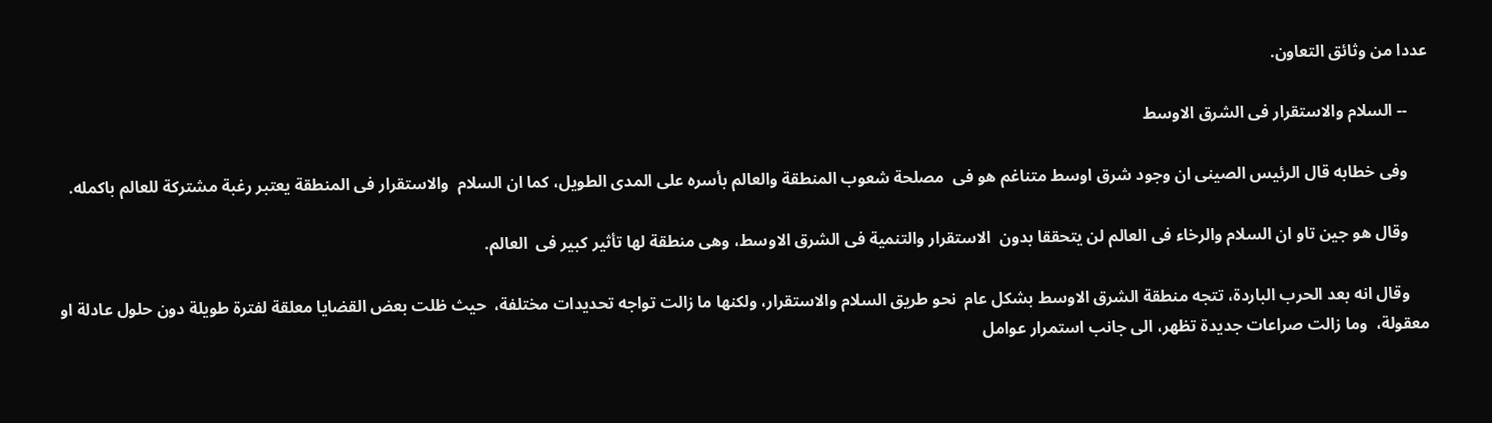عددا من وثائق التعاون.

     -- السلام والاستقرار فى الشرق الاوسط

     وفى خطابه قال الرئيس الصينى ان وجود شرق اوسط متناغم هو فى  مصلحة شعوب المنطقة والعالم بأسره على المدى الطويل، كما ان السلام  والاستقرار فى المنطقة يعتبر رغبة مشتركة للعالم باكمله.

     وقال هو جين تاو ان السلام والرخاء فى العالم لن يتحققا بدون  الاستقرار والتنمية فى الشرق الاوسط، وهى منطقة لها تأثير كبير فى  العالم.

     وقال انه بعد الحرب الباردة، تتجه منطقة الشرق الاوسط بشكل عام  نحو طريق السلام والاستقرار، ولكنها ما زالت تواجه تحديدات مختلفة،  حيث ظلت بعض القضايا معلقة لفترة طويلة دون حلول عادلة او معقولة،  وما زالت صراعات جديدة تظهر، الى جانب استمرار عوامل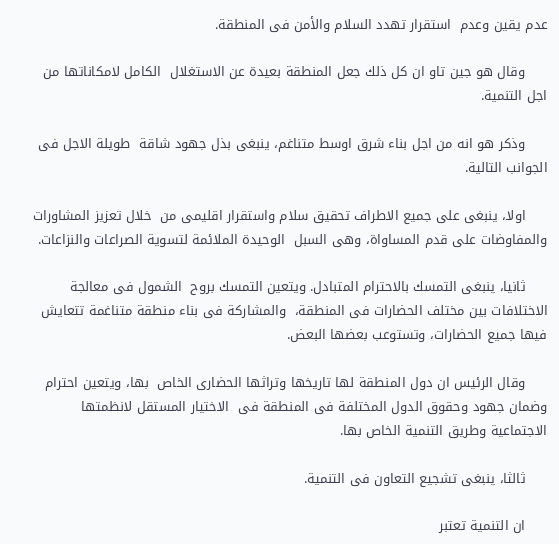عدم يقين وعدم  استقرار تهدد السلام والأمن فى المنطقة.

     وقال هو جين تاو ان كل ذلك جعل المنطقة بعيدة عن الاستغلال  الكامل لامكاناتها من اجل التنمية.

     وذكر هو انه من اجل بناء شرق اوسط متناغم، ينبغى بذل جهود شاقة  طويلة الاجل فى الجوانب التالية.

     اولا، ينبغى على جميع الاطراف تحقيق سلام واستقرار اقليمى من  خلال تعزيز المشاورات والمفاوضات على قدم المساواة، وهى السبل  الوحيدة الملائمة لتسوية الصراعات والنزاعات.

     ثانيا، ينبغى التمسك بالاحترام المتبادل. ويتعين التمسك بروح  الشمول فى معالجة الاختلافات بين مختلف الحضارات فى المنطقة،  والمشاركة فى بناء منطقة متناغمة تتعايش فيها جميع الحضارات، وتستوعب بعضها البعض.

     وقال الرئيس ان دول المنطقة لها تاريخها وتراثها الحضارى الخاص  بها، ويتعين احترام وضمان جهود وحقوق الدول المختلفة فى المنطقة فى  الاختيار المستقل لانظمتها الاجتماعية وطريق التنمية الخاص بها.

     ثالثا، ينبغى تشجيع التعاون فى التنمية.

     ان التنمية تعتبر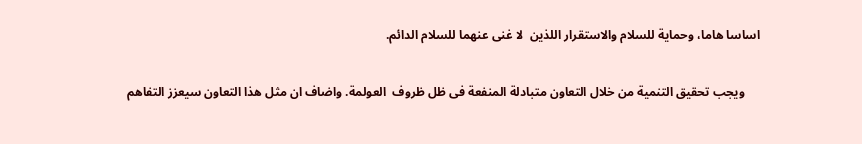اساسا هاما، وحماية للسلام والاستقرار اللذين  لا غنى عنهما للسلام الدائم.

     ويجب تحقيق التنمية من خلال التعاون متبادلة المنفعة فى ظل ظروف  العولمة. واضاف ان مثل هذا التعاون سيعزز التفاهم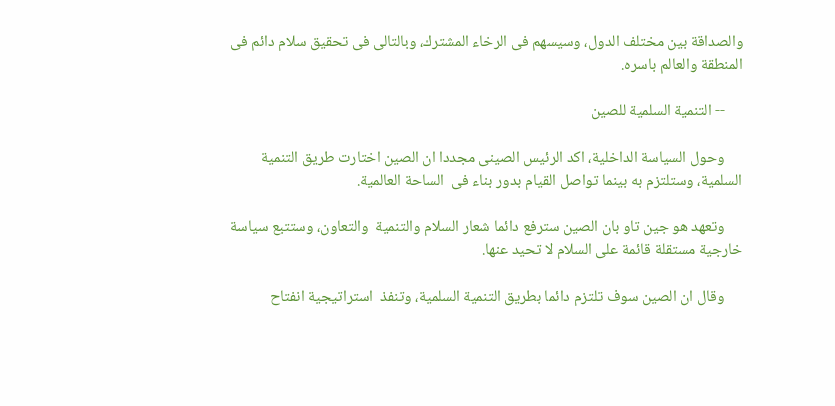والصداقة بين مختلف الدول، وسيسهم فى الرخاء المشترك، وبالتالى فى تحقيق سلام دائم فى  المنطقة والعالم باسره.

     -- التنمية السلمية للصين

     وحول السياسة الداخلية، اكد الرئيس الصينى مجددا ان الصين اختارت طريق التنمية السلمية، وستلتزم به بينما تواصل القيام بدور بناء فى  الساحة العالمية.

     وتعهد هو جين تاو بان الصين سترفع دائما شعار السلام والتنمية  والتعاون، وستتبع سياسة خارجية مستقلة قائمة على السلام لا تحيد عنها.

     وقال ان الصين سوف تلتزم دائما بطريق التنمية السلمية، وتنفذ  استراتيجية انفتاح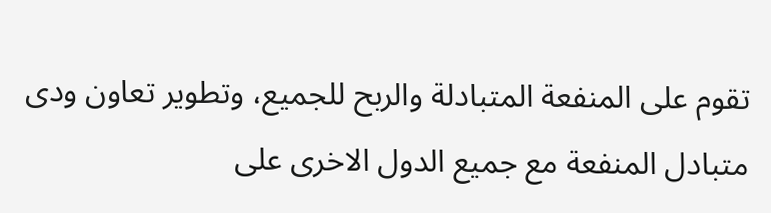تقوم على المنفعة المتبادلة والربح للجميع، وتطوير تعاون ودى متبادل المنفعة مع جميع الدول الاخرى على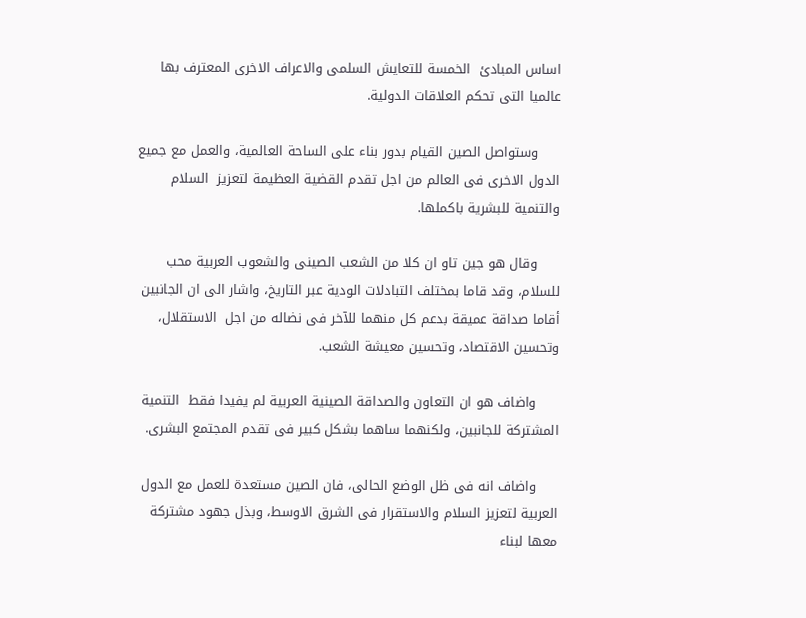اساس المبادئ  الخمسة للتعايش السلمى والاعراف الاخرى المعترف بها عالميا التى تحكم العلاقات الدولية.

     وستواصل الصين القيام بدور بناء على الساحة العالمية، والعمل مع جميع الدول الاخرى فى العالم من اجل تقدم القضية العظيمة لتعزيز  السلام والتنمية للبشرية باكملها.

     وقال هو جين تاو ان كلا من الشعب الصينى والشعوب العربية محب  للسلام، وقد قاما بمختلف التبادلات الودية عبر التاريخ، واشار الى ان الجانبين أقاما صداقة عميقة بدعم كل منهما للآخر فى نضاله من اجل  الاستقلال، وتحسين الاقتصاد، وتحسين معيشة الشعب.

     واضاف هو ان التعاون والصداقة الصينية العربية لم يفيدا فقط  التنمية المشتركة للجانبين، ولكنهما ساهما بشكل كبير فى تقدم المجتمع البشرى.

     واضاف انه فى ظل الوضع الحالى، فان الصين مستعدة للعمل مع الدول  العربية لتعزيز السلام والاستقرار فى الشرق الاوسط، وبذل جهود مشتركة معها لبناء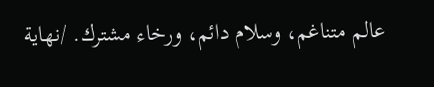عالم متناغم، وسلام دائم، ورخاء مشترك. /نهاية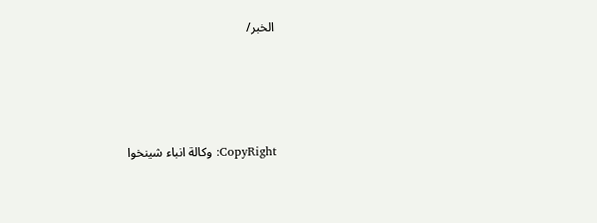الخبر/




CopyRight: وكالة انباء شينخوا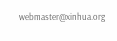webmaster@xinhua.org